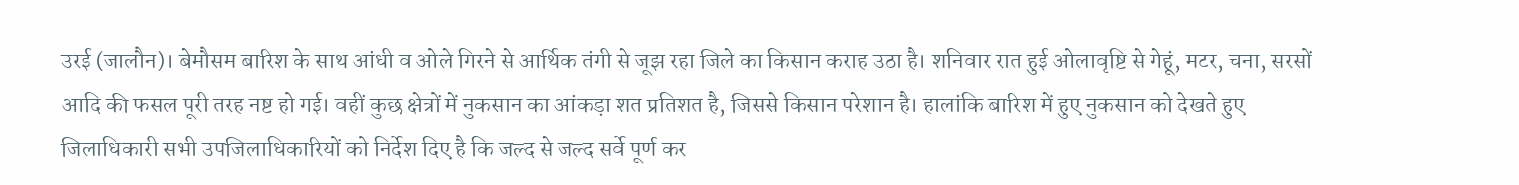उरई (जालौन)। बेमौसम बारिश के साथ आंधी व ओले गिरने से आर्थिक तंगी से जूझ रहा जिले का किसान कराह उठा है। शनिवार रात हुई ओलावृष्टि से गेहूं, मटर, चना, सरसों आदि की फसल पूरी तरह नष्ट हो गई। वहीं कुछ क्षेत्रों में नुकसान का आंकड़ा शत प्रतिशत है, जिससे किसान परेशान है। हालांकि बारिश में हुए नुकसान को देखते हुए जिलाधिकारी सभी उपजिलाधिकारियों को निर्देश दिए है कि जल्द से जल्द सर्वे पूर्ण कर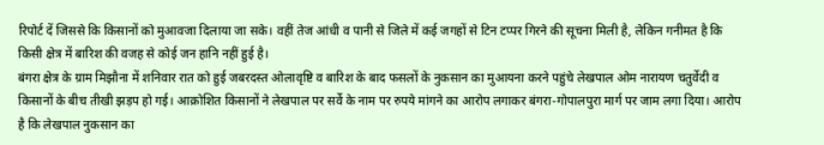रिपोर्ट दें जिससे कि किसानों को मुआवजा दिलाया जा सके। वहीं तेज आंधी व पानी से जिले में कई जगहों से टिन टप्पर गिरने की सूचना मिली है, लेकिन गनीमत है कि किसी क्षेत्र में बारिश की वजह से कोई जन हानि नहीं हुई है।
बंगरा क्षेत्र के ग्राम मिझौना में शनिवार रात को हुई जबरदस्त ओलावृष्टि व बारिश के बाद फसलों के नुकसान का मुआयना करने पहुंचे लेखपाल ओम नारायण चतुर्वेदी व किसानों के बीच तीखी झड़प हो गई। आक्रोशित किसानों ने लेखपाल पर सर्वे के नाम पर रुपये मांगने का आरोप लगाकर बंगरा-गोपालपुरा मार्ग पर जाम लगा दिया। आरोप है कि लेखपाल नुकसान का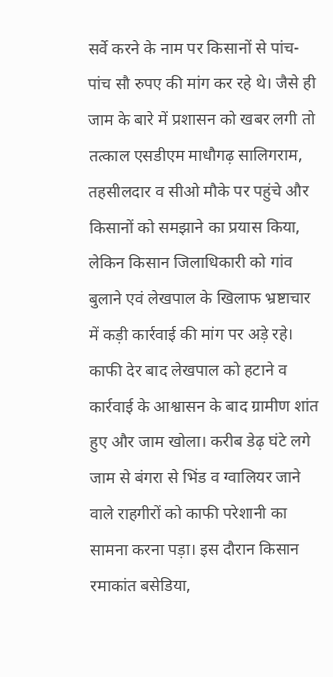सर्वे करने के नाम पर किसानों से पांच-पांच सौ रुपए की मांग कर रहे थे। जैसे ही जाम के बारे में प्रशासन को खबर लगी तो तत्काल एसडीएम माधौगढ़ सालिगराम, तहसीलदार व सीओ मौके पर पहुंचे और किसानों को समझाने का प्रयास किया, लेकिन किसान जिलाधिकारी को गांव बुलाने एवं लेखपाल के खिलाफ भ्रष्टाचार में कड़ी कार्रवाई की मांग पर अड़े रहे।
काफी देर बाद लेखपाल को हटाने व कार्रवाई के आश्वासन के बाद ग्रामीण शांत हुए और जाम खोला। करीब डेढ़ घंटे लगे जाम से बंगरा से भिंड व ग्वालियर जाने वाले राहगीरों को काफी परेशानी का सामना करना पड़ा। इस दौरान किसान रमाकांत बसेडिया,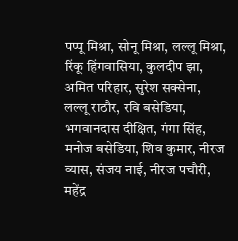पप्पू मिश्रा, सोनू मिश्रा, लल्लू मिश्रा, रिंकू हिंगवासिया, कुलदीप झा, अमित परिहार, सुरेश सक्सेना, लल्लू राठौर, रवि बसेडिया, भगवानदास दीक्षित, गंगा सिंह, मनोज बसेडिया, शिव कुमार, नीरज व्यास, संजय नाई, नीरज पचौरी, महेंद्र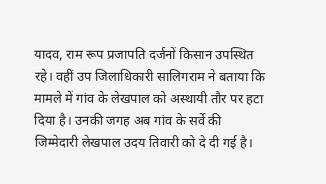यादव, राम रूप प्रजापति दर्जनों किसान उपस्थित रहे। वहीं उप जिलाधिकारी सालिगराम ने बताया कि मामले में गांव के लेखपाल को अस्थायी तौर पर हटा दिया है। उनकी जगह अब गांव के सर्वे की जिम्मेदारी लेखपाल उदय तिवारी को दे दी गई है।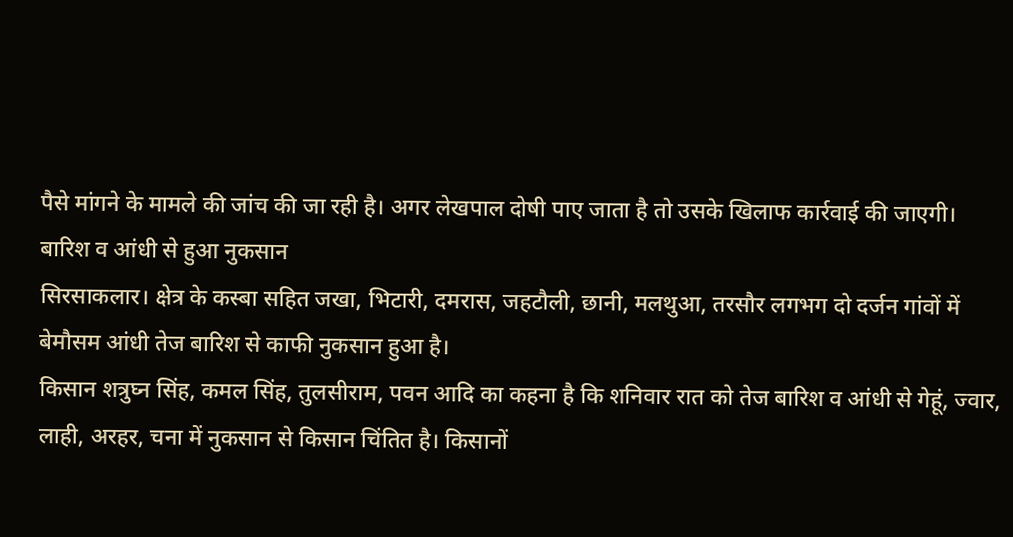पैसे मांगने के मामले की जांच की जा रही है। अगर लेखपाल दोषी पाए जाता है तो उसके खिलाफ कार्रवाई की जाएगी।
बारिश व आंधी से हुआ नुकसान
सिरसाकलार। क्षेत्र के कस्बा सहित जखा, भिटारी, दमरास, जहटौली, छानी, मलथुआ, तरसौर लगभग दो दर्जन गांवों में बेमौसम आंधी तेज बारिश से काफी नुकसान हुआ है।
किसान शत्रुघ्न सिंह, कमल सिंह, तुलसीराम, पवन आदि का कहना है कि शनिवार रात को तेज बारिश व आंधी से गेहूं, ज्वार, लाही, अरहर, चना में नुकसान से किसान चिंतित है। किसानों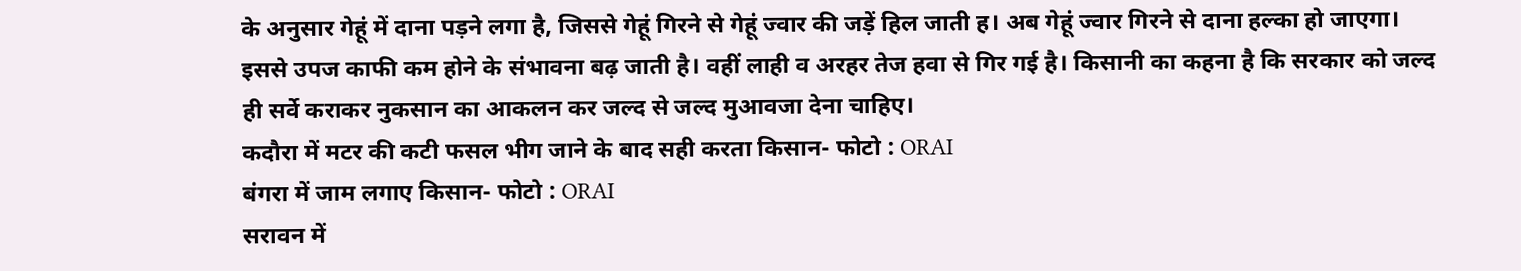के अनुसार गेहूं में दाना पड़ने लगा है, जिससे गेहूं गिरने से गेहूं ज्वार की जड़ें हिल जाती ह। अब गेहूं ज्वार गिरने से दाना हल्का हो जाएगा। इससे उपज काफी कम होने के संभावना बढ़ जाती है। वहीं लाही व अरहर तेज हवा से गिर गई है। किसानी का कहना है कि सरकार को जल्द ही सर्वे कराकर नुकसान का आकलन कर जल्द से जल्द मुआवजा देना चाहिए।
कदौरा में मटर की कटी फसल भीग जाने के बाद सही करता किसान- फोटो : ORAI
बंगरा में जाम लगाए किसान- फोटो : ORAI
सरावन में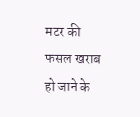मटर की फसल खराब हो जाने के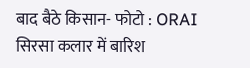बाद बैठे किसान- फोटो : ORAI
सिरसा कलार में बारिश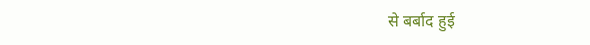से बर्बाद हुई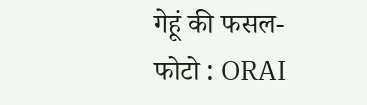गेहूं की फसल- फोटो : ORAI